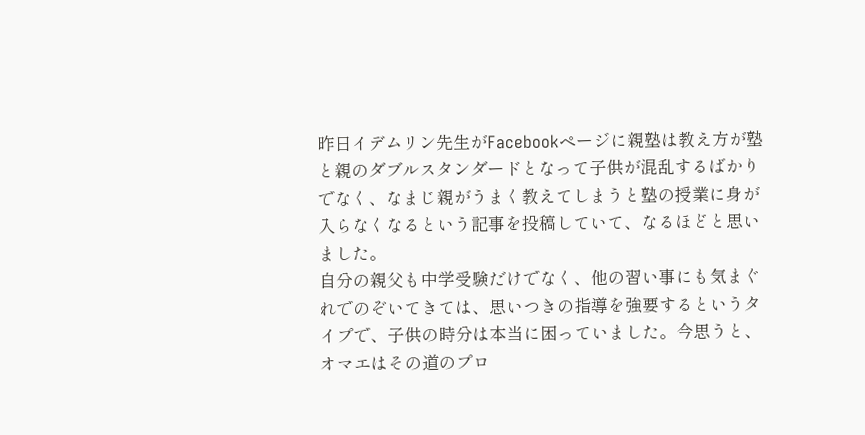昨日イデムリン先生がFacebookページに親塾は教え方が塾と親のダブルスタンダードとなって子供が混乱するばかりでなく、なまじ親がうまく教えてしまうと塾の授業に身が入らなくなるという記事を投稿していて、なるほどと思いました。
自分の親父も中学受験だけでなく、他の習い事にも気まぐれでのぞいてきては、思いつきの指導を強要するというタイプで、子供の時分は本当に困っていました。今思うと、オマエはその道のプロ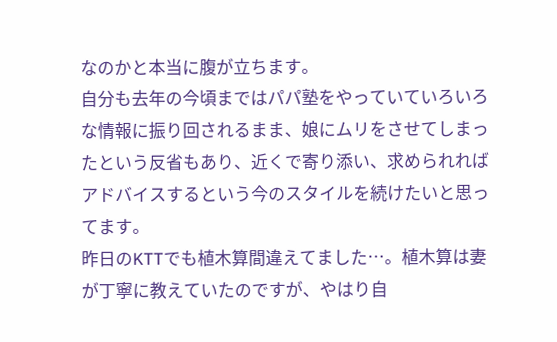なのかと本当に腹が立ちます。
自分も去年の今頃まではパパ塾をやっていていろいろな情報に振り回されるまま、娘にムリをさせてしまったという反省もあり、近くで寄り添い、求められればアドバイスするという今のスタイルを続けたいと思ってます。
昨日のKTTでも植木算間違えてました…。植木算は妻が丁寧に教えていたのですが、やはり自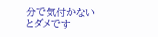分で気付かないとダメです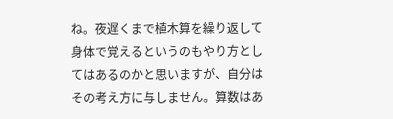ね。夜遅くまで植木算を繰り返して身体で覚えるというのもやり方としてはあるのかと思いますが、自分はその考え方に与しません。算数はあ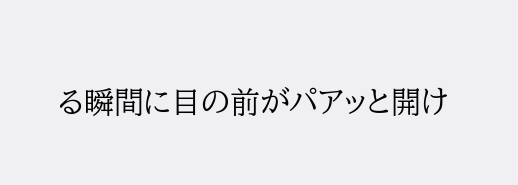る瞬間に目の前がパアッと開け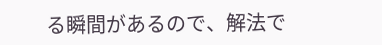る瞬間があるので、解法で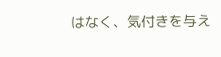はなく、気付きを与え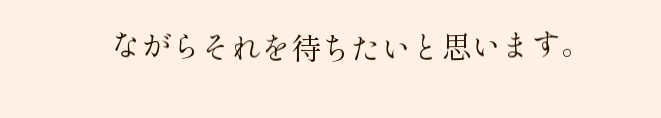ながらそれを待ちたいと思います。